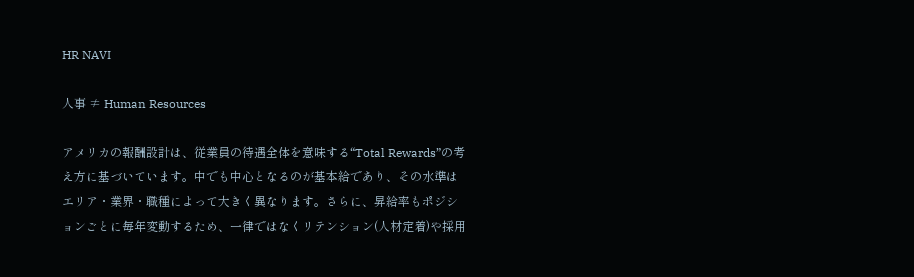HR NAVI

人事 ≠ Human Resources

アメリカの報酬設計は、従業員の待遇全体を意味する“Total Rewards”の考え方に基づいています。中でも中心となるのが基本給であり、その水準はエリア・業界・職種によって大きく異なります。さらに、昇給率もポジションごとに毎年変動するため、一律ではなくリテンション(人材定着)や採用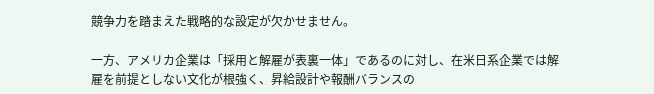競争力を踏まえた戦略的な設定が欠かせません。

一方、アメリカ企業は「採用と解雇が表裏一体」であるのに対し、在米日系企業では解雇を前提としない文化が根強く、昇給設計や報酬バランスの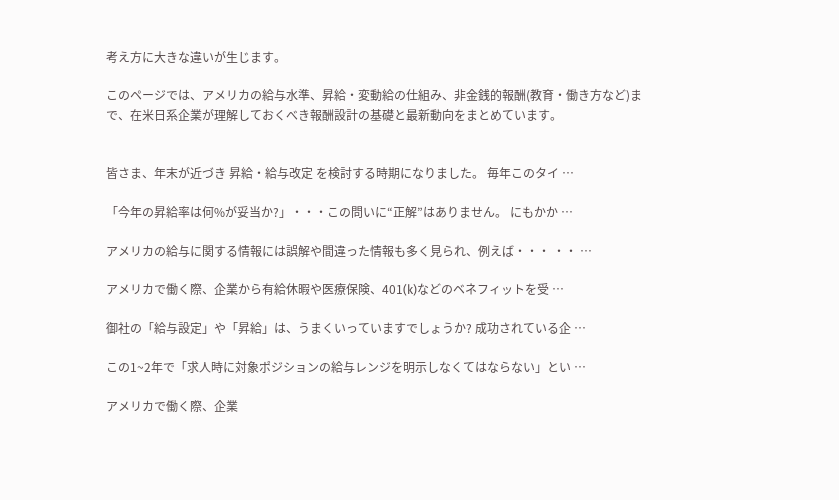考え方に大きな違いが生じます。

このページでは、アメリカの給与水準、昇給・変動給の仕組み、非金銭的報酬(教育・働き方など)まで、在米日系企業が理解しておくべき報酬設計の基礎と最新動向をまとめています。


皆さま、年末が近づき 昇給・給与改定 を検討する時期になりました。 毎年このタイ …

「今年の昇給率は何%が妥当か?」・・・この問いに“正解”はありません。 にもかか …

アメリカの給与に関する情報には誤解や間違った情報も多く見られ、例えば・・・ ・・ …

アメリカで働く際、企業から有給休暇や医療保険、401(k)などのベネフィットを受 …

御社の「給与設定」や「昇給」は、うまくいっていますでしょうか? 成功されている企 …

この1~2年で「求人時に対象ポジションの給与レンジを明示しなくてはならない」とい …

アメリカで働く際、企業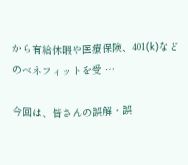から有給休暇や医療保険、401(k)などのベネフィットを受 …

今回は、皆さんの誤解・誤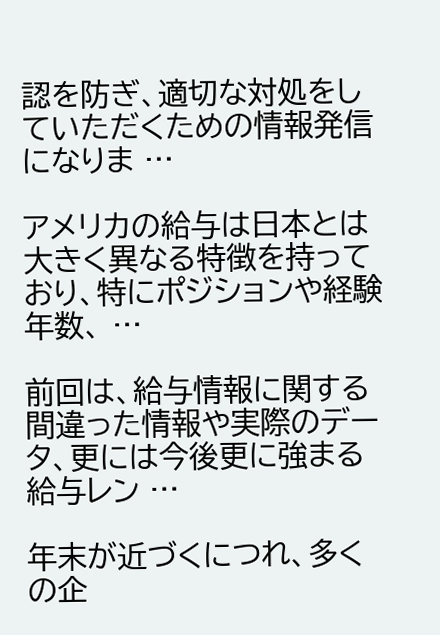認を防ぎ、適切な対処をしていただくための情報発信になりま …

アメリカの給与は日本とは大きく異なる特徴を持っており、特にポジションや経験年数、 …

前回は、給与情報に関する間違った情報や実際のデータ、更には今後更に強まる給与レン …

年末が近づくにつれ、多くの企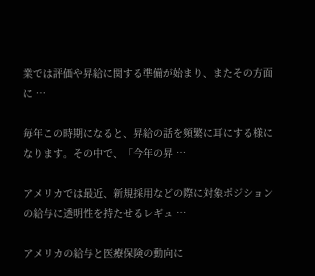業では評価や昇給に関する準備が始まり、またその方面に …

毎年この時期になると、昇給の話を頻繁に耳にする様になります。その中で、「今年の昇 …

アメリカでは最近、新規採用などの際に対象ポジションの給与に透明性を持たせるレギュ …

アメリカの給与と医療保険の動向に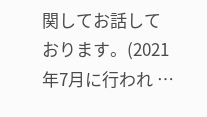関してお話しております。(2021年7月に行われ …